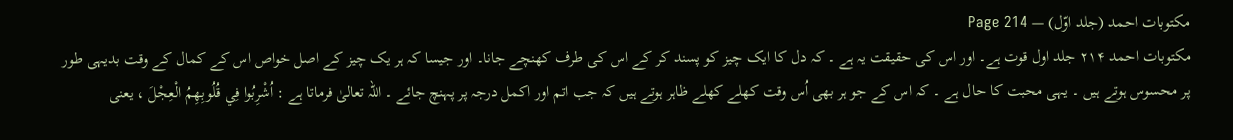مکتوبات احمد (جلد اوّل) — Page 214
مکتوبات احمد ۲۱۴ جلد اول قوت ہے۔ اور اس کی حقیقت یہ ہے ۔ کہ دل کا ایک چیز کو پسند کر کے اس کی طرف کھنچے جانا۔ اور جیسا کہ ہر یک چیز کے اصل خواص اس کے کمال کے وقت بدیہی طور پر محسوس ہوتے ہیں ۔ یہی محبت کا حال ہے ۔ کہ اس کے جو ہر بھی اُس وقت کھلے کھلے ظاہر ہوتے ہیں کہ جب اتم اور اکمل درجہ پر پہنچ جائے ۔ اللہ تعالیٰ فرماتا ہے : اُشْرِبُوا فِي قُلُوبِهِمُ الْعِجْلَ ، یعنی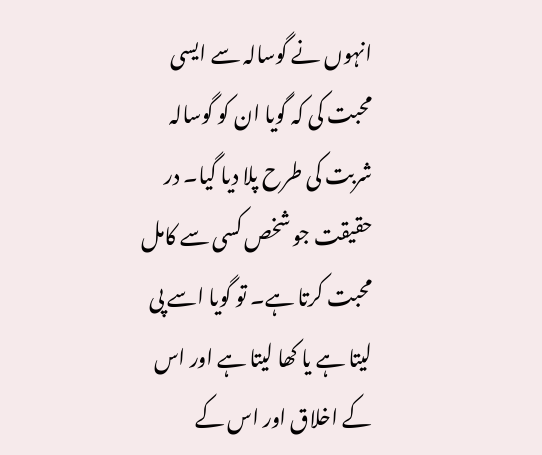انہوں نے گوسالہ سے ایسی محبت کی کہ گویا ان کو گوسالہ شربت کی طرح پلا دیا گیا۔ در حقیقت جو شخص کسی سے کامل محبت کرتا ہے۔ تو گویا اسے پی لیتا ہے یا کھا لیتا ہے اور اس کے اخلاق اور اس کے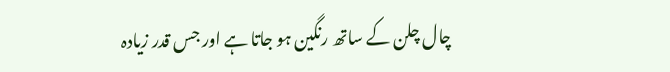چال چلن کے ساتھ رنگین ہو جاتا ہے اور جس قدر زیادہ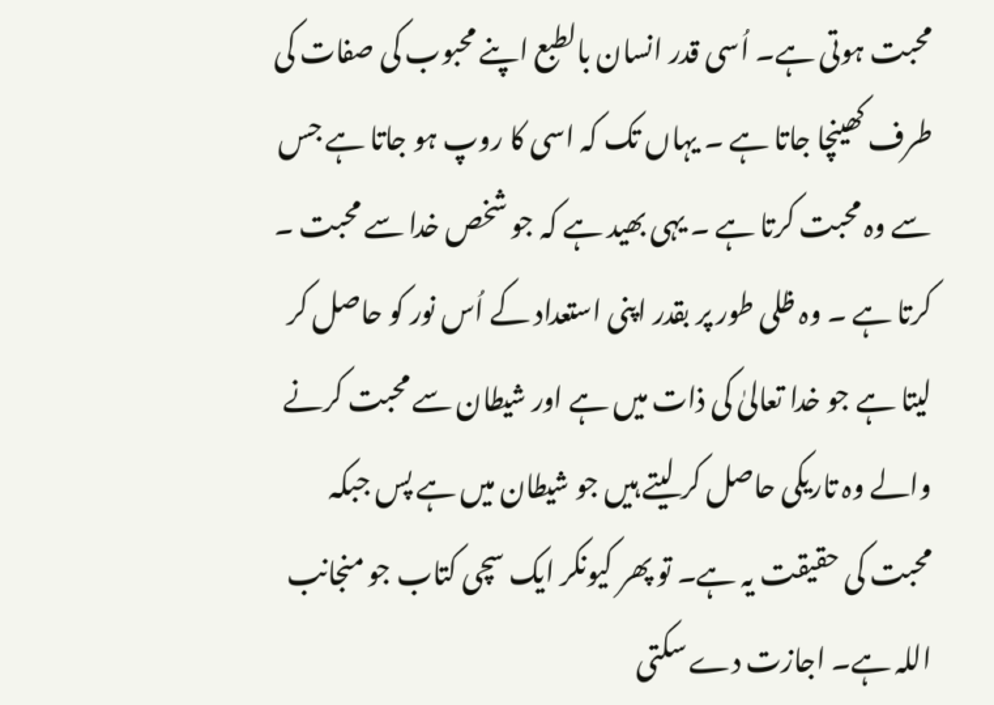محبت ہوتی ہے۔ اُسی قدر انسان بالطبع اپنے محبوب کی صفات کی طرف کھینچا جاتا ہے ۔ یہاں تک کہ اسی کا روپ ہو جاتا ہے جس سے وہ محبت کرتا ہے ۔ یہی بھید ہے کہ جو شخص خدا سے محبت ۔ کرتا ہے ۔ وہ ظلی طور پر بقدر اپنی استعداد کے اُس نور کو حاصل کر لیتا ہے جو خدا تعالیٰ کی ذات میں ہے اور شیطان سے محبت کرنے والے وہ تاریکی حاصل کر لیتے ہیں جو شیطان میں ہے پس جبکہ محبت کی حقیقت یہ ہے۔ تو پھر کیونکر ایک سچی کتاب جو منجانب اللہ ہے۔ اجازت دے سکتی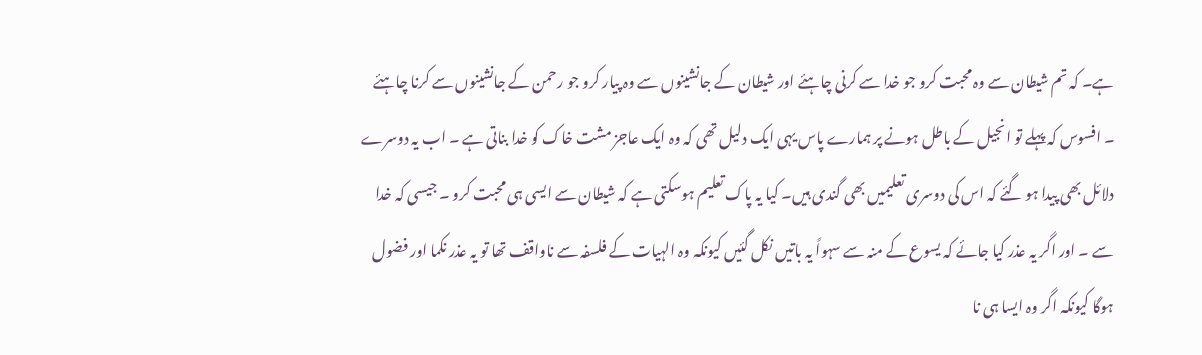ہے۔ کہ تم شیطان سے وہ محبت کرو جو خدا سے کرنی چاہئے اور شیطان کے جانشینوں سے وہ پیار کرو جو رحمن کے جانشینوں سے کرنا چاہئے ۔ افسوس کہ پہلے تو انجیل کے باطل ہونے پر ہمارے پاس یہی ایک دلیل تھی کہ وہ ایک عاجز مشت خاک کو خدا بناتی ہے ۔ اب یہ دوسرے دلائل بھی پیدا ہو گئے کہ اس کی دوسری تعلیمیں بھی گندی ہیں۔ کیا یہ پاک تعلیم ہوسکتی ہے کہ شیطان سے ایسی ہی محبت کرو ۔ جیسی کہ خدا سے ۔ اور اگر یہ عذر کیا جائے کہ یسوع کے منہ سے سہواً یہ باتیں نکل گئیں کیونکہ وہ الہیات کے فلسفہ سے ناواقف تھا تو یہ عذر نکما اور فضول ہوگا کیونکہ اگر وہ ایسا ہی نا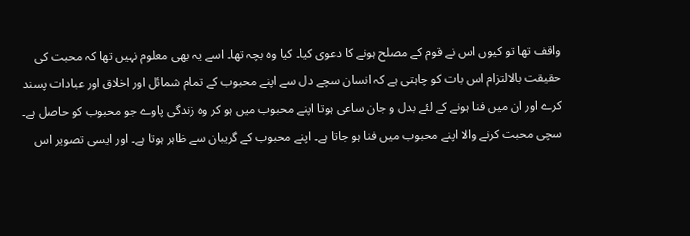واقف تھا تو کیوں اس نے قوم کے مصلح ہونے کا دعوی کیا۔ کیا وہ بچہ تھا۔ اسے یہ بھی معلوم نہیں تھا کہ محبت کی حقیقت بالالتزام اس بات کو چاہتی ہے کہ انسان سچے دل سے اپنے محبوب کے تمام شمائل اور اخلاق اور عبادات پسند کرے اور ان میں فنا ہونے کے لئے بدل و جان ساعی ہوتا اپنے محبوب میں ہو کر وہ زندگی پاوے جو محبوب کو حاصل ہے۔ سچی محبت کرنے والا اپنے محبوب میں فنا ہو جاتا ہے۔ اپنے محبوب کے گریبان سے ظاہر ہوتا ہے۔ اور ایسی تصویر اس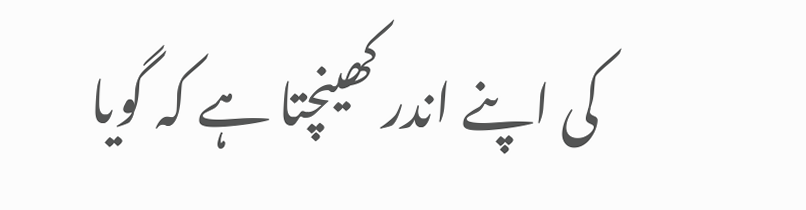کی اپنے اندر کھینچتا ہے کہ گویا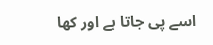اسے پی جاتا ہے اور کھا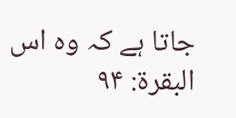جاتا ہے کہ وہ اس البقرة: ۹۴